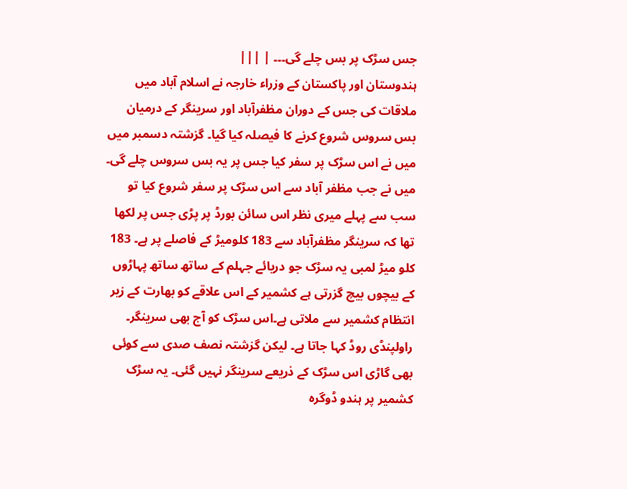جس سڑک پر بس چلے گی۔۔۔ | |||
ہندوستان اور پاکستان کے وزراء خارجہ نے اسلام آباد میں ملاقات کی جس کے دوران مظفرآباد اور سرینگر کے درمیان بس سروس شروع کرنے کا فیصلہ کیا گیا۔ گزشتہ دسمبر میں میں نے اس سڑک پر سفر کیا جس پر یہ بس سروس چلے گی۔ میں نے جب مظفر آباد سے اس سڑک پر سفر شروع کیا تو سب سے پہلے میری نظر اس سائن بورڈ پر پڑی جس پر لکھا تھا کہ سرینگر مظفرآباد سے 183 کلومیڑ کے فاصلے پر ہے۔ 183 کلو میڑ لمبی یہ سڑک جو دریائے جہلم کے ساتھ ساتھ پہاڑوں کے بیچوں بیچ گزرتی ہے کشمیر کے اس علاقے کو بھارت کے زیر انتظام کشمیر سے ملاتی ہے۔اس سڑک کو آج بھی سرینگر۔ راولپنڈی روڈ کہا جاتا ہے۔ لیکن گزشتہ نصف صدی سے کوئی بھی گاڑی اس سڑک کے ذریعے سرینگر نہیں گئی۔ یہ سڑک کشمیر پر ہندو ڈوگرہ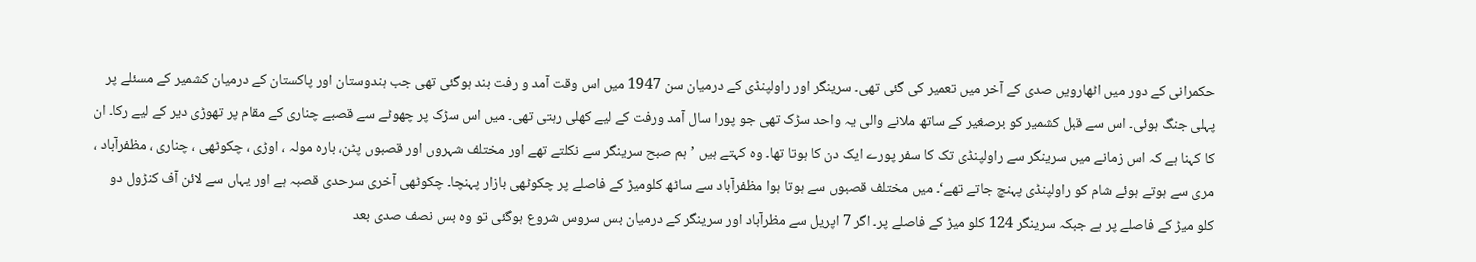حکمرانی کے دور میں اٹھارویں صدی کے آخر میں تعمیر کی گئی تھی۔ سرینگر اور راولپنڈی کے درمیان سن 1947 میں اس وقت آمد و رفت بند ہوگئی تھی جب ہندوستان اور پاکستان کے درمیان کشمیر کے مسئلے پر پہلی جنگ ہوئی۔ اس سے قبل کشمیر کو برصغیر کے ساتھ ملانے والی یہ واحد سڑک تھی جو پورا سال آمد ورفت کے لیے کھلی رہتی تھی۔ میں اس سڑک پر چھوٹے سے قصبے چناری کے مقام پر تھوڑی دیر کے لیے رکا۔ ان کا کہنا ہے کہ اس زمانے میں سرینگر سے راولپنڈی تک کا سفر پورے ایک دن کا ہوتا تھا۔ وہ کہتے ہیں ’ہم صبح سرینگر سے نکلتے تھے اور مختلف شہروں اور قصبوں پٹن، بارہ مولہ ، اوڑی ، چکوٹھی ، چناری ، مظفرآباد ، مری سے ہوتے ہوئے شام کو راولپنڈی پہنچ جاتے تھے‘۔ میں مختلف قصبوں سے ہوتا ہوا مظفرآباد سے ساٹھ کلومیڑ کے فاصلے پر چکوٹھی بازار پہنچا۔ چکوٹھی آخری سرحدی قصبہ ہے اور یہاں سے لائن آف کنڑول دو کلو میڑ کے فاصلے پر ہے جبکہ سرینگر 124 کلو میڑ کے فاصلے پر۔ اگر 7 اپریل سے مظرآباد اور سرینگر کے درمیان بس سروس شروع ہوگئی تو وہ بس نصف صدی بعد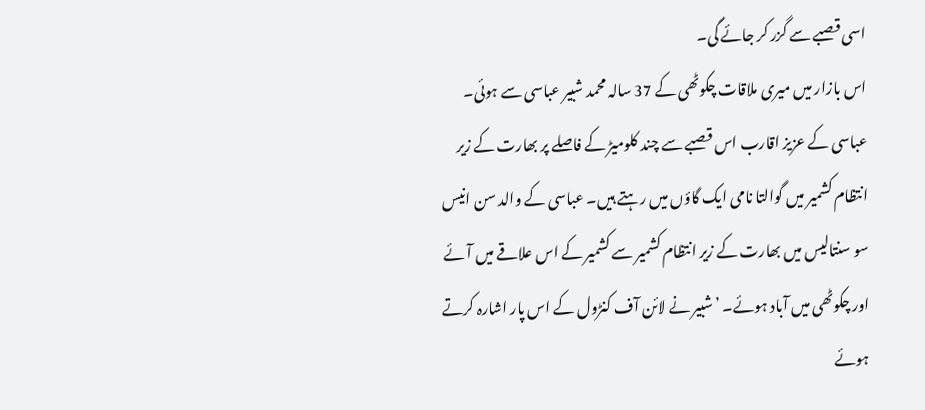اسی قصبے سے گزر کر جائے گی۔
اس بازار میں میری ملاقات چکوٹھی کے 37 سالہ محمد شبیر عباسی سے ہوئی۔ عباسی کے عزیز اقارب اس قصبے سے چند کلومیڑ کے فاصلے پر بھارت کے زیر انتظام کشمیر میں گوالتا نامی ایک گاؤں میں رہتے ہیں۔ عباسی کے والد سن انیس سو سنتالیس میں بھارت کے زیر انتظام کشمیر سے کشمیر کے اس علاقے میں آئے اور چکوٹھی میں آباد ہوئے۔ ’شبیر نے لائن آف کنڑول کے اس پار اشارہ کرتے ہوئے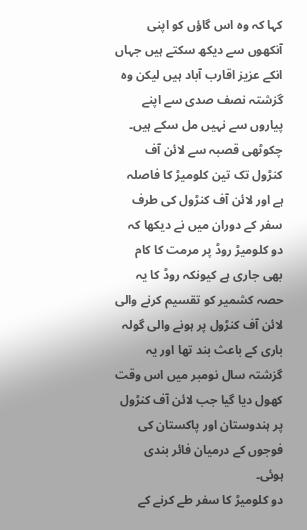کہا کہ وہ اس گاؤں کو اپنی آنکھوں سے دیکھ سکتے ہیں جہاں انکے عزیز اقارب آباد ہیں لیکن وہ گزشتہ نصف صدی سے اپنے پیاروں سے نہیں مل سکے ہیں۔ چکوٹھی قصبہ سے لائن آف کنڑول تک تین کلومیڑ کا فاصلہ ہے اور لائن آف کنڑول کی طرف سفر کے دوران میں نے دیکھا کہ دو کلومیڑ روڈ پر مرمت کا کام بھی جاری ہے کیونکہ روڈ کا یہ حصہ کشمیر کو تقسیم کرنے والی لائن آف کنڑول پر ہونے والی گولہ باری کے باعث بند تھا اور یہ گزشتہ سال نومبر میں اس وقت کھول دیا گیا جب لائن آف کنڑول پر ہندوستان اور پاکستان کی فوجوں کے درمیان فائر بندی ہوئی۔
دو کلومیڑ کا سفر طے کرنے کے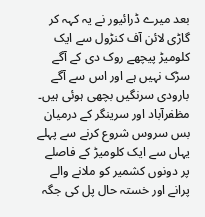بعد میرے ڈرائیور نے یہ کہہ کر گاڑی لائن آف کنڑول سے ایک کلومیڑ پیچھے روک دی کے آگے سڑک نہیں ہے اور اس سے آگے بارودی سرنگیں بچھی ہوئی ہیں۔ مظفرآباد اور سرینگر کے درمیان بس سروس شروع کرنے سے پہلے یہاں سے ایک کلومیڑ کے فاصلے پر دونوں کشمیر کو ملانے والے پرانے اور خستہ حال پل کی جگہ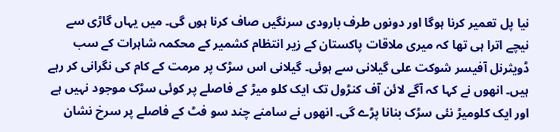نیا پل تعمیر کرنا ہوگا اور دونوں طرف بارودی سرنگیں صاف کرنا ہوں گی۔ میں یہاں گاڑی سے نیچے اترا ہی تھا کہ میری ملاقات پاکستان کے زیر انتظام کشمیر کے محکمہ شاہرات کے سب ڈویثرنل آفیسر شوکت علی گیلانی سے ہوئی۔ گیلانی اس سڑک پر مرمت کے کام کی نگرانی کر رہے ہیں۔ انھوں نے کہا کہ آگے لائن آف کنڑول تک ایک کلو میڑ کے فاصلے پر کوئی سڑک موجود نہیں ہے اور ایک کلومیڑ نئی سڑک بنانا پڑے گی۔ انھوں نے سامنے چند سو فٹ کے فاصلے پر سرخ نشان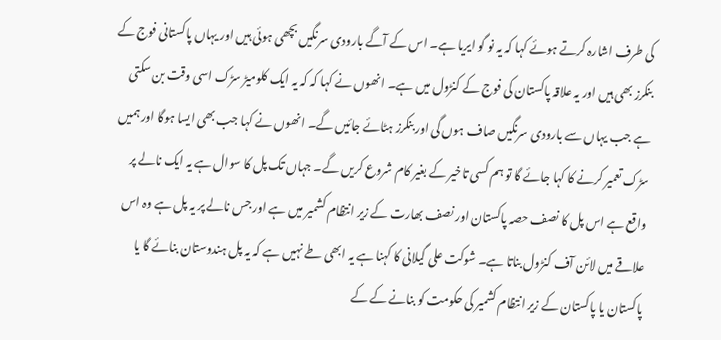کی طرف اشارہ کرتے ہوئے کہا کہ یہ نو گو ایریا ہے۔ اس کے آگے بارودی سرنگیں بچھی ہوئی ہیں اور یہاں پاکستانی فوج کے بنکرز بھی ہیں اور یہ علاقہ پاکستان کی فوج کے کنڑول میں ہے۔ انھوں نے کہا کہ کہ یہ ایک کلومیڑ سڑک اسی وقت بن سکتی ہے جب یہاں سے بارودی سرنگیں صاف ہوں گی اور بنکرز ہٹائے جائیں گے۔ انھوں نے کہا جب بھی ایسا ہوگا اور ہمیں سڑک تعمیر کرنے کا کہا جائے گا تو ہم کسی تاخیر کے بغیر کام شروع کریں گے۔ جہاں تک پل کا سوال ہے یہ ایک نالے پر واقع ہے اس پل کا نصف حصہ پاکستان اور نصف بھارت کے زیر انتظام کشمیر میں ہے اور جس نالے پر یہ پل ہے وہ اس علاقے میں لائن آف کنڑول بناتا ہے۔ شوکت علی گیلانی کا کہنا ہے یہ ابھی طے نہیں ہے کہ یہ پل ہندوستان بنائے گا یا پاکستان یا پاکستان کے زیر انتظام کشمیر کی حکومت کو بنانے کے کے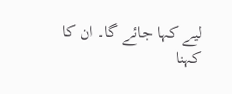لیے کہا جائے گا۔ ان کا کہنا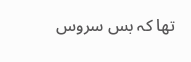تھا کہ بس سروس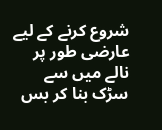شروع کرنے کے لیے عارضی طور پر نالے میں سے سڑک بنا کر بس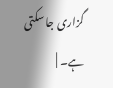گزاری جا سکتی ہے۔ |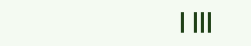| |||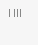| |||